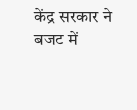केंद्र सरकार ने बजट में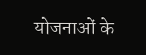योजनाओं के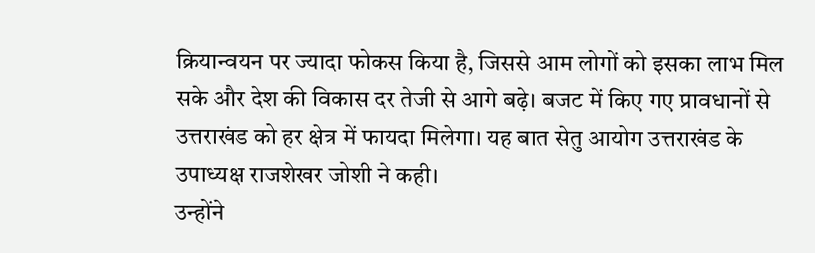क्रियान्वयन पर ज्यादा फोकस किया है, जिससे आम लोगों को इसका लाभ मिल सके और देश की विकास दर तेजी से आगे बढ़े। बजट में किए गए प्रावधानों से उत्तराखंड को हर क्षेत्र में फायदा मिलेगा। यह बात सेतु आयोग उत्तराखंड के उपाध्यक्ष राजशेखर जोशी ने कही।
उन्होंने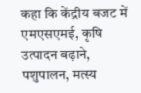कहा कि केंद्रीय बजट में एमएसएमई, कृषि उत्पादन बढ़ाने, पशुपालन, मत्स्य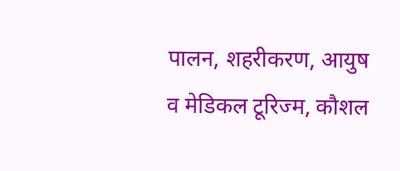पालन, शहरीकरण, आयुष व मेडिकल टूरिज्म, कौशल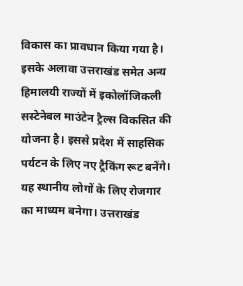विकास का प्रावधान किया गया है। इसके अलावा उत्तराखंड समेत अन्य हिमालयी राज्यों में इकोलॉजिकली सस्टेनेबल माउंटेन ट्रैल्स विकसित की योजना है। इससे प्रदेश में साहसिक पर्यटन के लिए नए ट्रैकिंग रूट बनेंगे। यह स्थानीय लोगों के लिए रोजगार का माध्यम बनेगा। उत्तराखंड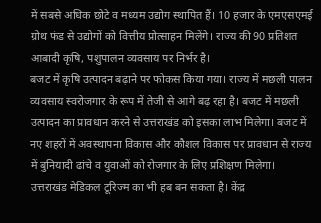में सबसे अधिक छोटे व मध्यम उद्योग स्थापित हैं। 10 हजार के एमएसएमई ग्रोथ फंड से उद्योगों को वित्तीय प्रोत्साहन मिलेंगे। राज्य की 90 प्रतिशत आबादी कृषि, पशुपालन व्यवसाय पर निर्भर है।
बजट में कृषि उत्पादन बढ़ाने पर फोकस किया गया। राज्य में मछली पालन व्यवसाय स्वरोजगार के रूप में तेजी से आगे बढ़ रहा है। बजट में मछली उत्पादन का प्रावधान करने से उत्तराखंड को इसका लाभ मिलेगा। बजट में नए शहरों में अवस्थापना विकास और कौशल विकास पर प्रावधान से राज्य में बुनियादी ढांचे व युवाओं को रोजगार के लिए प्रशिक्षण मिलेगा। उत्तराखंड मेडिकल टूरिज्म का भी हब बन सकता है। केंद्र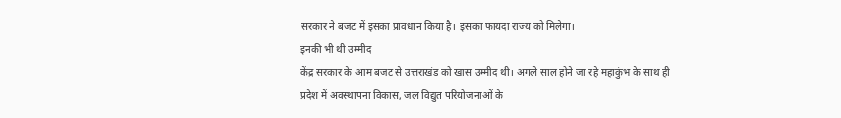सरकार ने बजट में इसका प्रावधान किया है। इसका फायदा राज्य को मिलेगा।
इनकी भी थी उम्मीद
केंद्र सरकार के आम बजट से उत्तराखंड को खास उम्मीद थी। अगले साल होने जा रहे महाकुंभ के साथ ही प्रदेश में अवस्थापना विकास, जल विद्युत परियोजनाओं के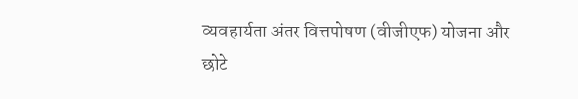व्यवहार्यता अंतर वित्तपोषण (वीजीएफ) योजना और छोटे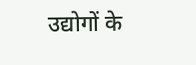उद्योगों के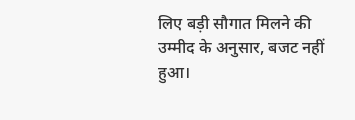लिए बड़ी सौगात मिलने की उम्मीद के अनुसार, बजट नहीं हुआ।